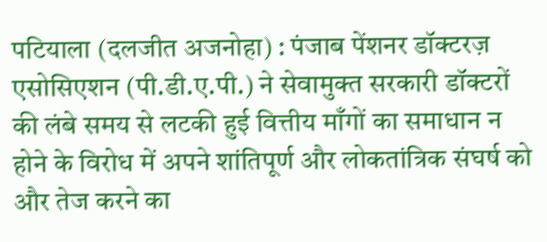पटियाला (दलजीत अजनोहा) : पंजाब पेंशनर डॉक्टरज़ एसोसिएशन (पी.डी.ए.पी.) ने सेवामुक्त सरकारी डॉक्टरों की लंबे समय से लटकी हुई वित्तीय माँगों का समाधान न होने के विरोध में अपने शांतिपूर्ण और लोकतांत्रिक संघर्ष को और तेज करने का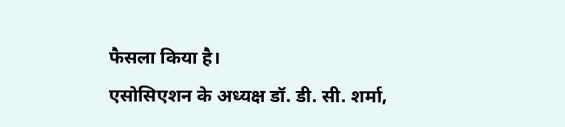फैसला किया है।
एसोसिएशन के अध्यक्ष डॉ. डी. सी. शर्मा,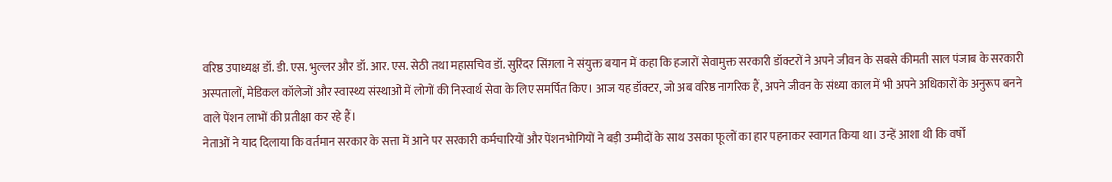वरिष्ठ उपाध्यक्ष डॉ. डी. एस. भुल्लर और डॉ. आर. एस. सेठी तथा महासचिव डॉ. सुरिंदर सिंग़ला ने संयुक्त बयान में कहा कि हजारों सेवामुक्त सरकारी डॉक्टरों ने अपने जीवन के सबसे कीमती साल पंजाब के सरकारी अस्पतालों, मेडिकल कॉलेजों और स्वास्थ्य संस्थाओं में लोगों की निस्वार्थ सेवा के लिए समर्पित किए। आज यह डॉक्टर, जो अब वरिष्ठ नागरिक हैं, अपने जीवन के संध्या काल में भी अपने अधिकारों के अनुरूप बनने वाले पेंशन लाभों की प्रतीक्षा कर रहे हैं।
नेताओं ने याद दिलाया कि वर्तमान सरकार के सत्ता में आने पर सरकारी कर्मचारियों और पेंशनभोगियों ने बड़ी उम्मीदों के साथ उसका फूलों का हार पहनाकर स्वागत किया था। उन्हें आशा थी कि वर्षों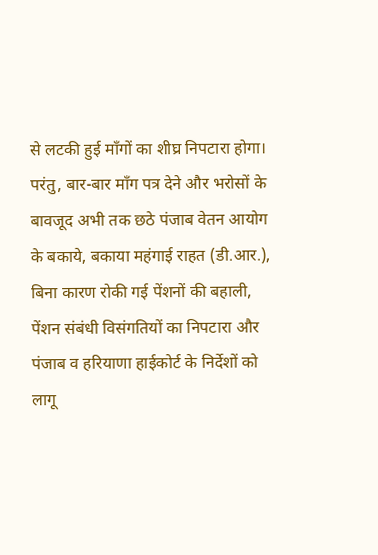से लटकी हुई माँगों का शीघ्र निपटारा होगा। परंतु, बार-बार माँग पत्र देने और भरोसों के बावजूद अभी तक छठे पंजाब वेतन आयोग के बकाये, बकाया महंगाई राहत (डी.आर.), बिना कारण रोकी गई पेंशनों की बहाली, पेंशन संबंधी विसंगतियों का निपटारा और पंजाब व हरियाणा हाईकोर्ट के निर्देशों को लागू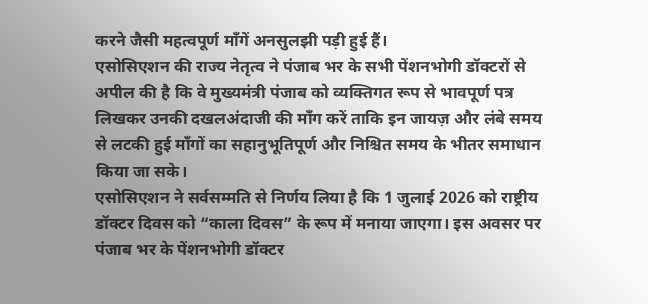करने जैसी महत्वपूर्ण माँगें अनसुलझी पड़ी हुई हैं।
एसोसिएशन की राज्य नेतृत्व ने पंजाब भर के सभी पेंशनभोगी डॉक्टरों से अपील की है कि वे मुख्यमंत्री पंजाब को व्यक्तिगत रूप से भावपूर्ण पत्र लिखकर उनकी दखलअंदाजी की माँग करें ताकि इन जायज़ और लंबे समय से लटकी हुई माँगों का सहानुभूतिपूर्ण और निश्चित समय के भीतर समाधान किया जा सके।
एसोसिएशन ने सर्वसम्मति से निर्णय लिया है कि 1 जुलाई 2026 को राष्ट्रीय डॉक्टर दिवस को “काला दिवस” के रूप में मनाया जाएगा। इस अवसर पर पंजाब भर के पेंशनभोगी डॉक्टर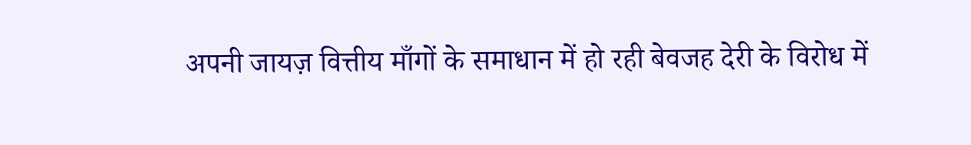अपनी जायज़ वित्तीय माँगों के समाधान में हो रही बेवजह देरी के विरोध में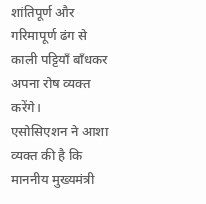शांतिपूर्ण और गरिमापूर्ण ढंग से काली पट्टियाँ बाँधकर अपना रोष व्यक्त करेंगे।
एसोसिएशन ने आशा व्यक्त की है कि माननीय मुख्यमंत्री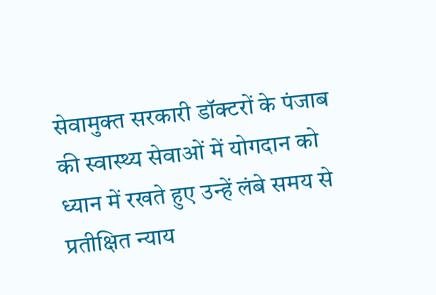सेवामुक्त सरकारी डॉक्टरों के पंजाब की स्वास्थ्य सेवाओं में योगदान को ध्यान में रखते हुए उन्हें लंबे समय से प्रतीक्षित न्याय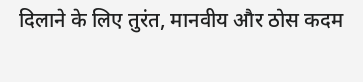दिलाने के लिए तुरंत, मानवीय और ठोस कदम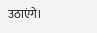उठाएंगे।